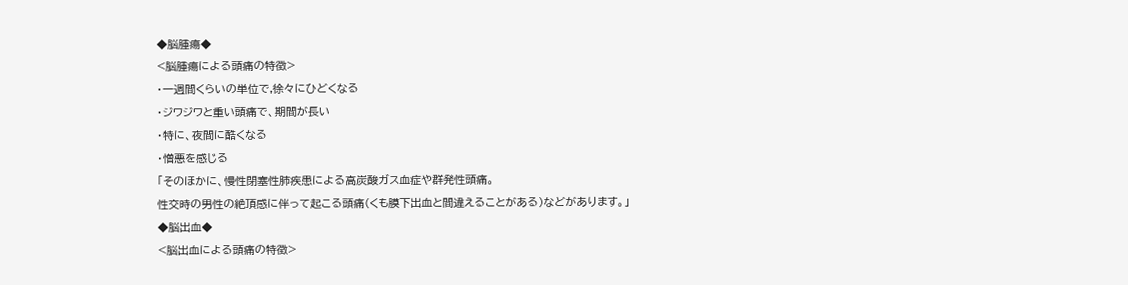◆脳腫瘍◆
<脳腫瘍による頭痛の特徴>
・一週間くらいの単位で,徐々にひどくなる
・ジワジワと重い頭痛で、期間が長い
・特に、夜間に酷くなる
・憎悪を感じる
「そのほかに、慢性閉塞性肺疾患による高炭酸ガス血症や群発性頭痛。
性交時の男性の絶頂感に伴って起こる頭痛(くも膜下出血と間違えることがある)などがあります。」
◆脳出血◆
<脳出血による頭痛の特徴>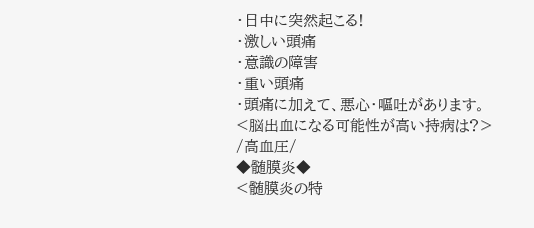・日中に突然起こる!
・激しい頭痛
・意識の障害
・重い頭痛
・頭痛に加えて、悪心・嘔吐があります。
<脳出血になる可能性が高い持病は?>
/高血圧/
◆髄膜炎◆
<髄膜炎の特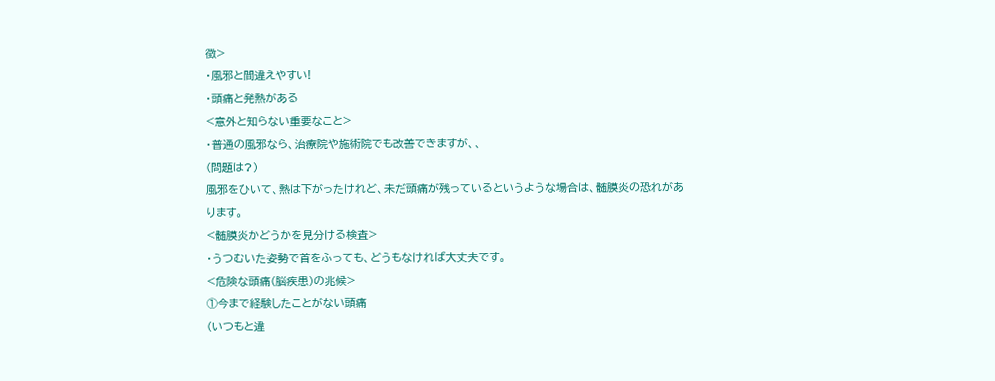徴>
・風邪と間違えやすい!
・頭痛と発熱がある
<意外と知らない重要なこと>
・普通の風邪なら、治療院や施術院でも改善できますが、、
(問題は?)
風邪をひいて、熱は下がったけれど、未だ頭痛が残っているというような場合は、髄膜炎の恐れがあります。
<髄膜炎かどうかを見分ける検査>
・うつむいた姿勢で首をふっても、どうもなければ大丈夫です。
<危険な頭痛(脳疾患)の兆候>
①今まで経験したことがない頭痛
(いつもと違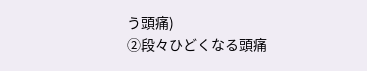う頭痛)
②段々ひどくなる頭痛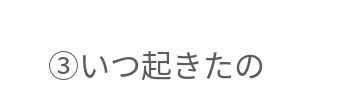③いつ起きたの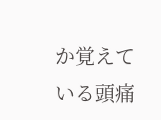か覚えている頭痛